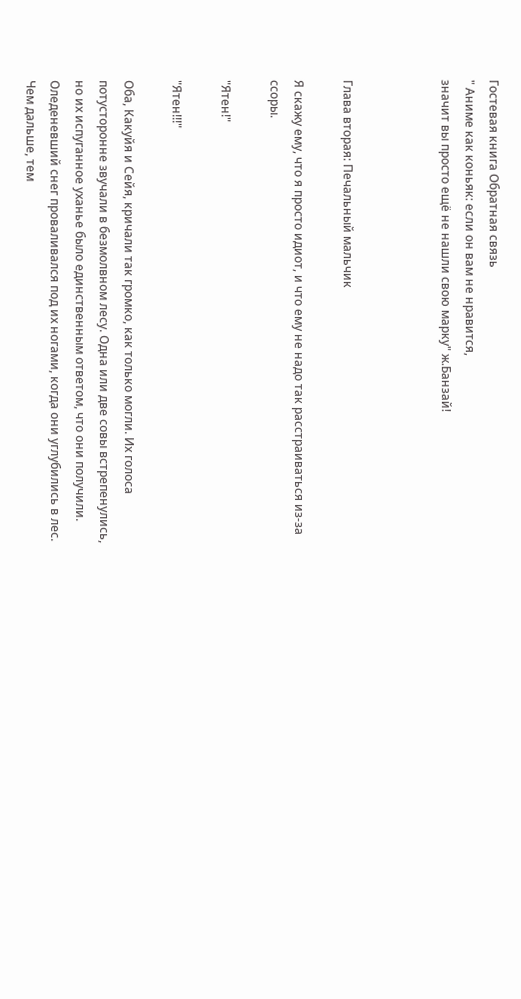Гостевая книга Обратная связь
" Аниме как коньяк: если он вам не нравится,
значит вы просто ещё не нашли свою марку" ж.Банзай!



Глава вторая: Печальный мальчик

Я скажу ему, что я просто идиот, и что ему не надо так расстраиваться из-за ссоры.

"Ятен!"

"Ятен!!!"

Оба, Какуйя и Сейя, кричали так громко, как только могли. Их голоса потусторонне звучали в безмолвном лесу. Одна или две совы встрепенулись, но их испуганное уханье было единственным ответом, что они получили. Оледеневший снег проваливался под их ногами, когда они углубились в лес. Чем дальше, тем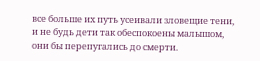все больше их путь усеивали зловещие тени, и не будь дети так обеспокоены малышом, они бы перепугались до смерти.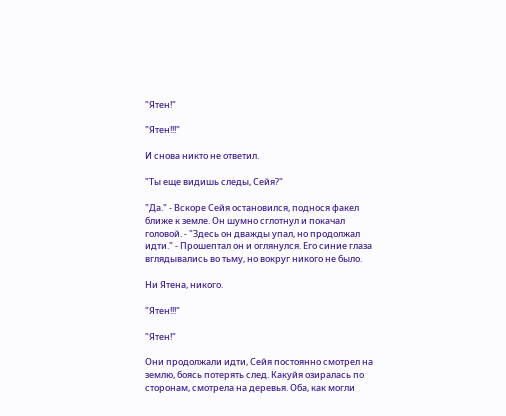"Ятен!"

"Ятен!!!"

И снова никто не ответил.

"Ты еще видишь следы, Сейя?"

"Да." - Вскоре Сейя остановился, поднося факел ближе к земле. Он шумно сглотнул и покачал головой. - "Здесь он дважды упал, но продолжал идти." - Прошептал он и оглянулся. Его синие глаза вглядывались во тьму, но вокруг никого не было.

Ни Ятена, никого.

"Ятен!!!"

"Ятен!"

Они продолжали идти, Сейя постоянно смотрел на землю, боясь потерять след. Какуйя озиралась по сторонам, смотрела на деревья. Оба, как могли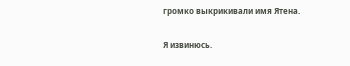громко выкрикивали имя Ятена.

Я извинюсь.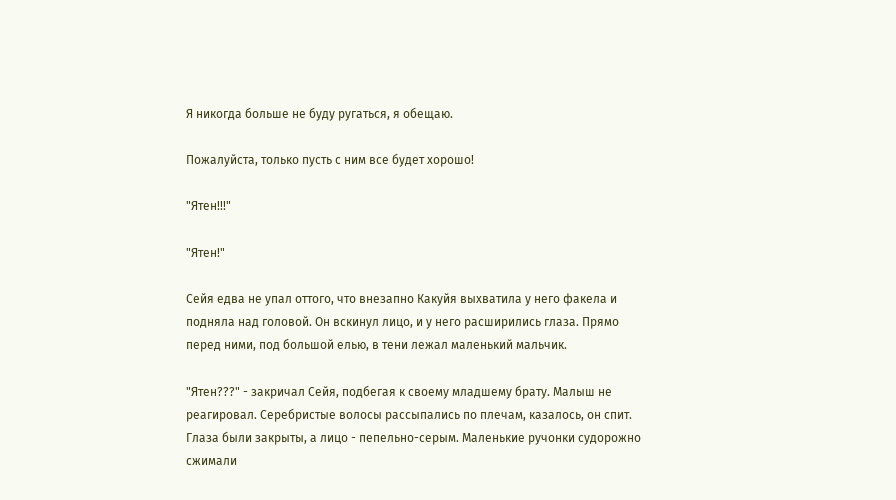Я никогда больше не буду ругаться, я обещаю.

Пожалуйста, только пусть с ним все будет хорошо!

"Ятен!!!"

"Ятен!"

Сейя едва не упал оттого, что внезапно Какуйя выхватила у него факела и подняла над головой. Он вскинул лицо, и у него расширились глаза. Прямо перед ними, под большой елью, в тени лежал маленький мальчик.

"Ятен???" - закричал Сейя, подбегая к своему младшему брату. Малыш не реагировал. Серебристые волосы рассыпались по плечам, казалось, он спит. Глаза были закрыты, а лицо - пепельно-серым. Маленькие ручонки судорожно сжимали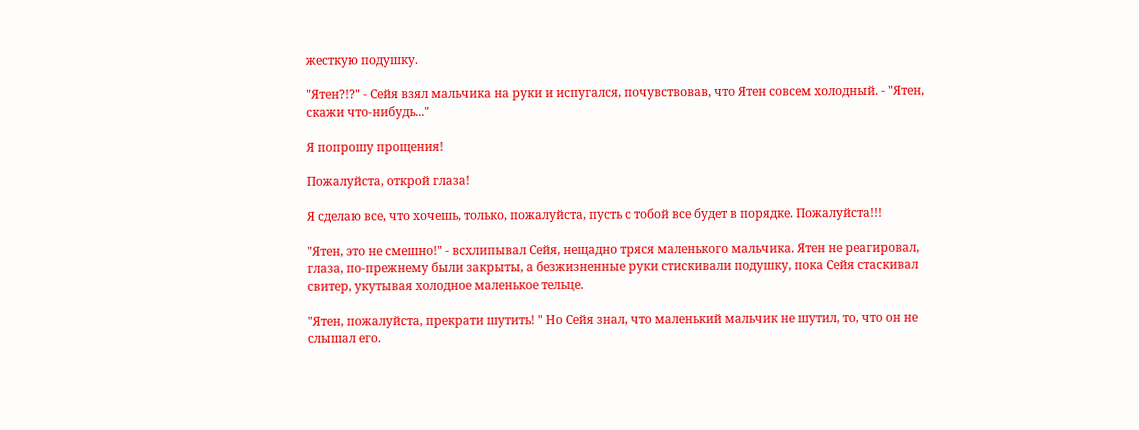жесткую подушку.

"Ятен?!?" - Сейя взял мальчика на руки и испугался, почувствовав, что Ятен совсем холодный. - "Ятен, скажи что-нибудь..."

Я попрошу прощения!

Пожалуйста, открой глаза!

Я сделаю все, что хочешь, только, пожалуйста, пусть с тобой все будет в порядке. Пожалуйста!!!

"Ятен, это не смешно!" - всхлипывал Сейя, нещадно тряся маленького мальчика. Ятен не реагировал, глаза, по-прежнему были закрыты, а безжизненные руки стискивали подушку, пока Сейя стаскивал свитер, укутывая холодное маленькое тельце.

"Ятен, пожалуйста, прекрати шутить! " Но Сейя знал, что маленький мальчик не шутил, то, что он не слышал его.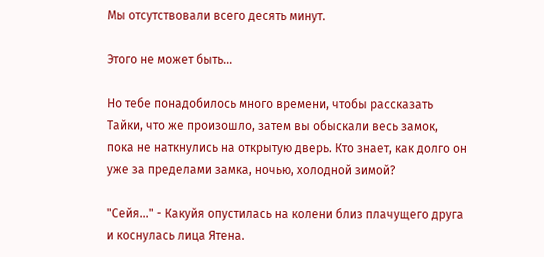Мы отсутствовали всего десять минут.

Этого не может быть...

Но тебе понадобилось много времени, чтобы рассказать Тайки, что же произошло, затем вы обыскали весь замок, пока не наткнулись на открытую дверь. Кто знает, как долго он уже за пределами замка, ночью, холодной зимой?

"Сейя..." - Какуйя опустилась на колени близ плачущего друга и коснулась лица Ятена.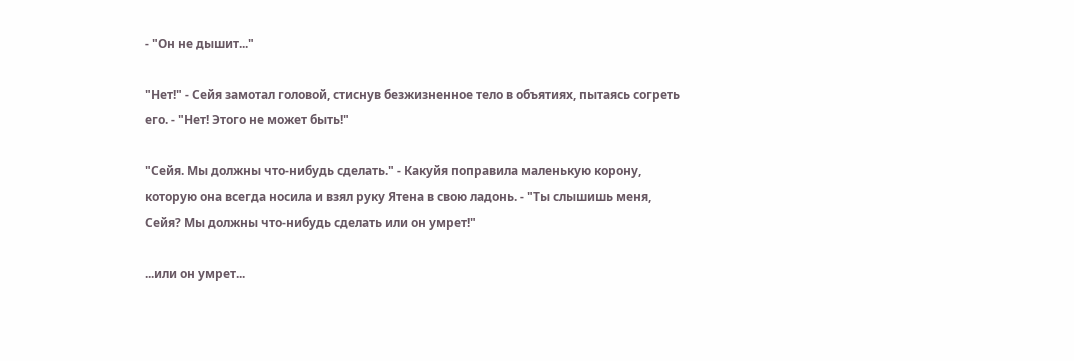- "Он не дышит..."

"Нет!" - Сейя замотал головой, стиснув безжизненное тело в объятиях, пытаясь согреть его. - "Нет! Этого не может быть!"

"Сейя. Мы должны что-нибудь сделать." - Какуйя поправила маленькую корону, которую она всегда носила и взял руку Ятена в свою ладонь. - "Ты слышишь меня, Сейя? Мы должны что-нибудь сделать или он умрет!"

...или он умрет...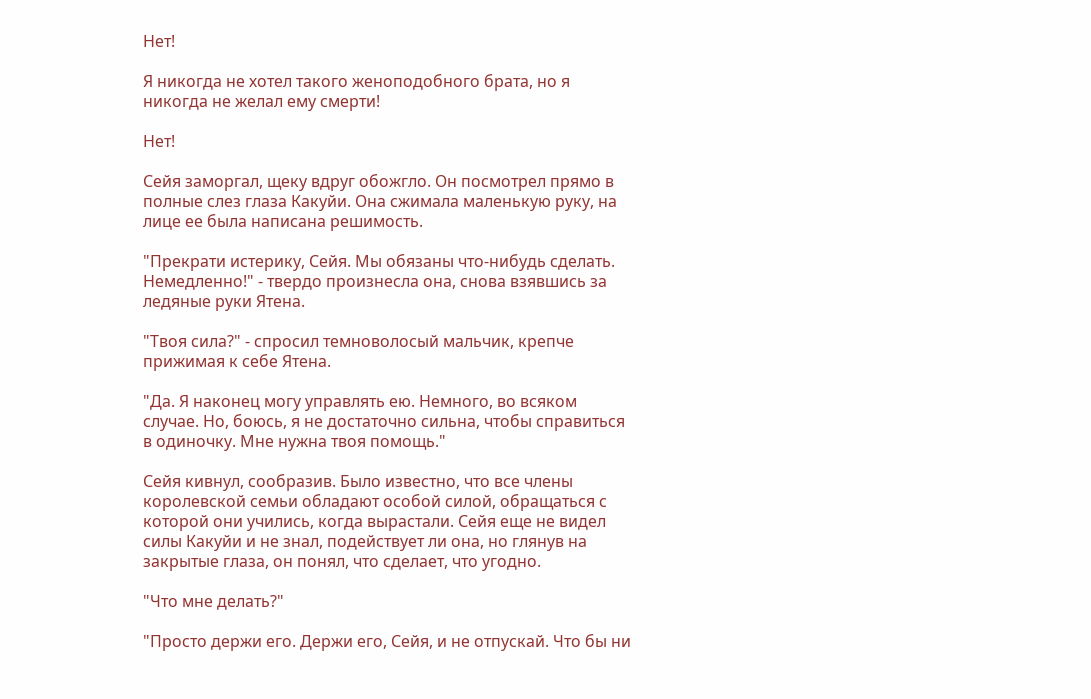Нет!

Я никогда не хотел такого женоподобного брата, но я никогда не желал ему смерти!

Нет!

Сейя заморгал, щеку вдруг обожгло. Он посмотрел прямо в полные слез глаза Какуйи. Она сжимала маленькую руку, на лице ее была написана решимость.

"Прекрати истерику, Сейя. Мы обязаны что-нибудь сделать. Немедленно!" - твердо произнесла она, снова взявшись за ледяные руки Ятена.

"Твоя сила?" - спросил темноволосый мальчик, крепче прижимая к себе Ятена.

"Да. Я наконец могу управлять ею. Немного, во всяком случае. Но, боюсь, я не достаточно сильна, чтобы справиться в одиночку. Мне нужна твоя помощь."

Сейя кивнул, сообразив. Было известно, что все члены королевской семьи обладают особой силой, обращаться с которой они учились, когда вырастали. Сейя еще не видел силы Какуйи и не знал, подействует ли она, но глянув на закрытые глаза, он понял, что сделает, что угодно.

"Что мне делать?"

"Просто держи его. Держи его, Сейя, и не отпускай. Что бы ни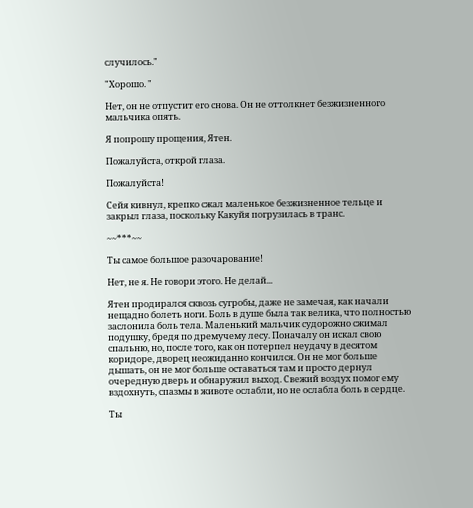случилось."

"Хорошо. "

Нет, он не отпустит его снова. Он не оттолкнет безжизненного мальчика опять.

Я попрошу прощения, Ятен.

Пожалуйста, открой глаза.

Пожалуйста!

Сейя кивнул, крепко сжал маленькое безжизненное тельце и закрыл глаза, поскольку Какуйя погрузилась в транс.

~~***~~

Ты самое большое разочарование!

Нет, не я. Не говори этого. Не делай...

Ятен продирался сквозь сугробы, даже не замечая, как начали нещадно болеть ноги. Боль в душе была так велика, что полностью заслонила боль тела. Маленький мальчик судорожно сжимал подушку, бредя по дремучему лесу. Поначалу он искал свою спальню, но, после того, как он потерпел неудачу в десятом коридоре, дворец неожиданно кончился. Он не мог больше дышать, он не мог больше оставаться там и просто дернул очередную дверь и обнаружил выход. Свежий воздух помог ему вздохнуть, спазмы в животе ослабли, но не ослабла боль в сердце.

Ты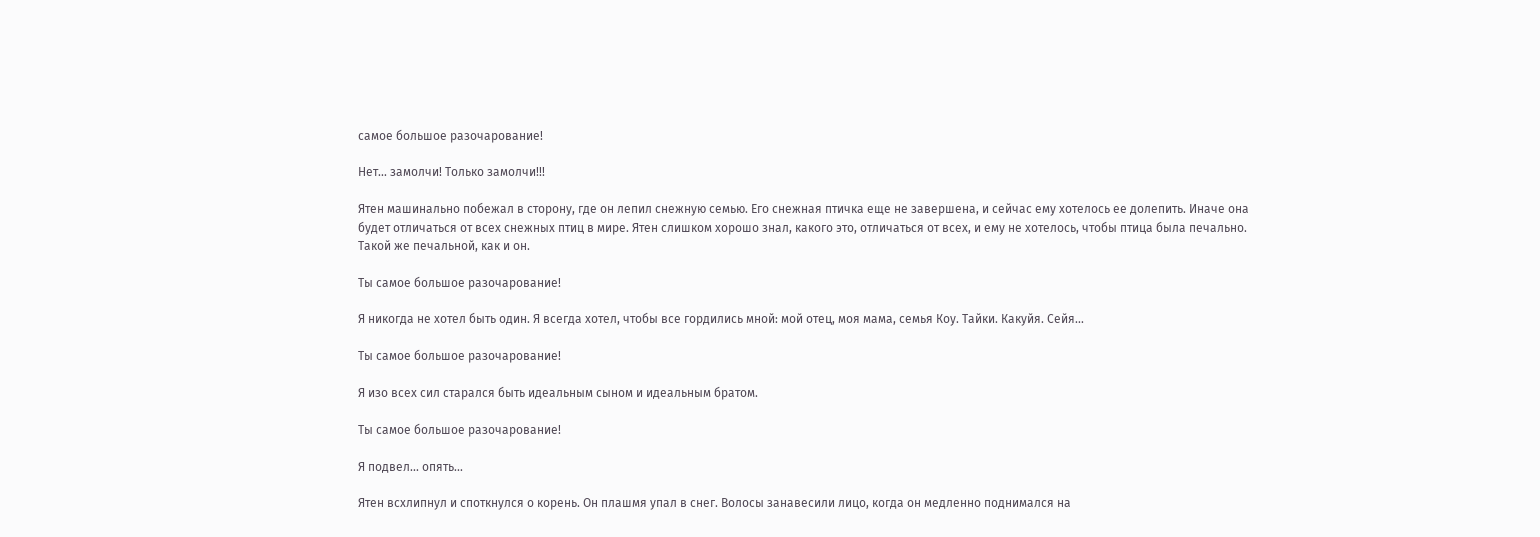самое большое разочарование!

Нет... замолчи! Только замолчи!!!

Ятен машинально побежал в сторону, где он лепил снежную семью. Его снежная птичка еще не завершена, и сейчас ему хотелось ее долепить. Иначе она будет отличаться от всех снежных птиц в мире. Ятен слишком хорошо знал, какого это, отличаться от всех, и ему не хотелось, чтобы птица была печально. Такой же печальной, как и он.

Ты самое большое разочарование!

Я никогда не хотел быть один. Я всегда хотел, чтобы все гордились мной: мой отец, моя мама, семья Коу. Тайки. Какуйя. Сейя...

Ты самое большое разочарование!

Я изо всех сил старался быть идеальным сыном и идеальным братом.

Ты самое большое разочарование!

Я подвел... опять...

Ятен всхлипнул и споткнулся о корень. Он плашмя упал в снег. Волосы занавесили лицо, когда он медленно поднимался на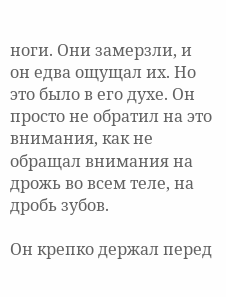ноги. Они замерзли, и он едва ощущал их. Но это было в его духе. Он просто не обратил на это внимания, как не обращал внимания на дрожь во всем теле, на дробь зубов.

Он крепко держал перед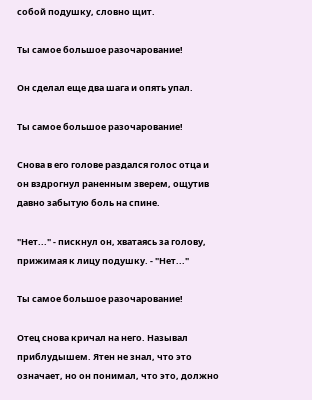собой подушку, словно щит.

Ты самое большое разочарование!

Он сделал еще два шага и опять упал.

Ты самое большое разочарование!

Снова в его голове раздался голос отца и он вздрогнул раненным зверем, ощутив давно забытую боль на спине.

"Нет..." - пискнул он, хватаясь за голову, прижимая к лицу подушку. - "Нет..."

Ты самое большое разочарование!

Отец снова кричал на него. Называл приблудышем. Ятен не знал, что это означает, но он понимал, что это, должно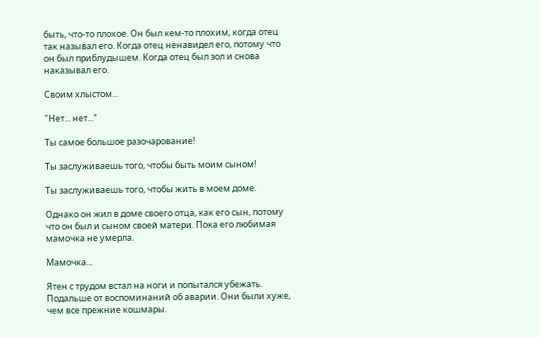быть, что-то плохое. Он был кем-то плохим, когда отец так называл его. Когда отец ненавидел его, потому что он был приблудышем. Когда отец был зол и снова наказывал его.

Своим хлыстом...

"Нет... нет..."

Ты самое большое разочарование!

Ты заслуживаешь того, чтобы быть моим сыном!

Ты заслуживаешь того, чтобы жить в моем доме.

Однако он жил в доме своего отца, как его сын, потому что он был и сыном своей матери. Пока его любимая мамочка не умерла.

Мамочка...

Ятен с трудом встал на ноги и попытался убежать. Подальше от воспоминаний об аварии. Они были хуже, чем все прежние кошмары.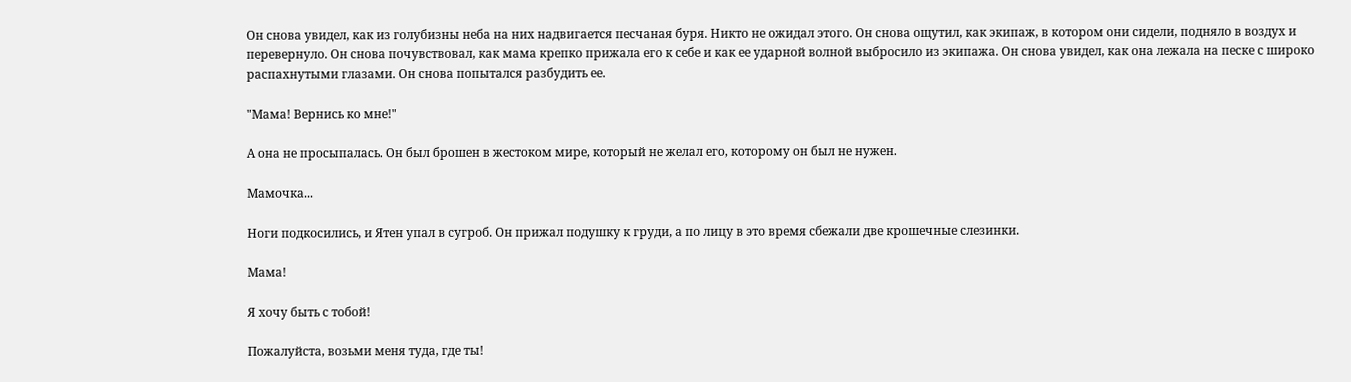Он снова увидел, как из голубизны неба на них надвигается песчаная буря. Никто не ожидал этого. Он снова ощутил, как экипаж, в котором они сидели, подняло в воздух и перевернуло. Он снова почувствовал, как мама крепко прижала его к себе и как ее ударной волной выбросило из экипажа. Он снова увидел, как она лежала на песке с широко распахнутыми глазами. Он снова попытался разбудить ее.

"Мама! Вернись ко мне!"

А она не просыпалась. Он был брошен в жестоком мире, который не желал его, которому он был не нужен.

Мамочка...

Ноги подкосились, и Ятен упал в сугроб. Он прижал подушку к груди, а по лицу в это время сбежали две крошечные слезинки.

Мама!

Я хочу быть с тобой!

Пожалуйста, возьми меня туда, где ты!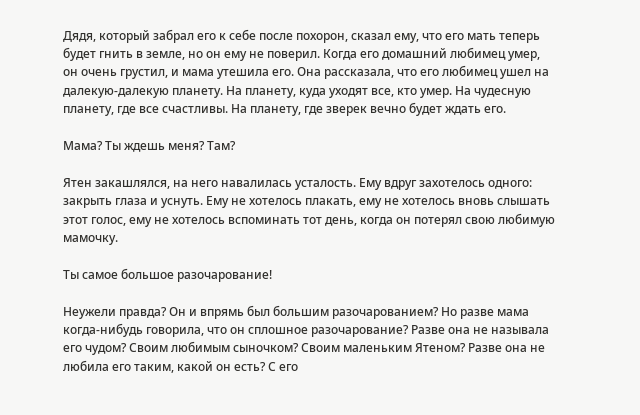Дядя, который забрал его к себе после похорон, сказал ему, что его мать теперь будет гнить в земле, но он ему не поверил. Когда его домашний любимец умер, он очень грустил, и мама утешила его. Она рассказала, что его любимец ушел на далекую-далекую планету. На планету, куда уходят все, кто умер. На чудесную планету, где все счастливы. На планету, где зверек вечно будет ждать его.

Мама? Ты ждешь меня? Там?

Ятен закашлялся, на него навалилась усталость. Ему вдруг захотелось одного: закрыть глаза и уснуть. Ему не хотелось плакать, ему не хотелось вновь слышать этот голос, ему не хотелось вспоминать тот день, когда он потерял свою любимую мамочку.

Ты самое большое разочарование!

Неужели правда? Он и впрямь был большим разочарованием? Но разве мама когда-нибудь говорила, что он сплошное разочарование? Разве она не называла его чудом? Своим любимым сыночком? Своим маленьким Ятеном? Разве она не любила его таким, какой он есть? С его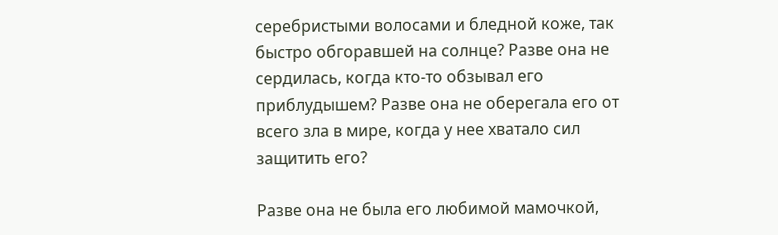серебристыми волосами и бледной коже, так быстро обгоравшей на солнце? Разве она не сердилась, когда кто-то обзывал его приблудышем? Разве она не оберегала его от всего зла в мире, когда у нее хватало сил защитить его?

Разве она не была его любимой мамочкой,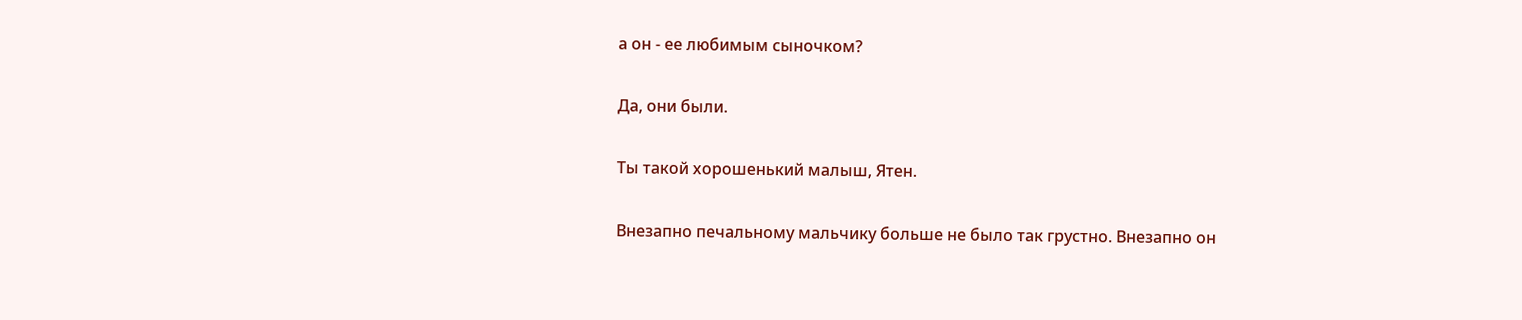а он - ее любимым сыночком?

Да, они были.

Ты такой хорошенький малыш, Ятен.

Внезапно печальному мальчику больше не было так грустно. Внезапно он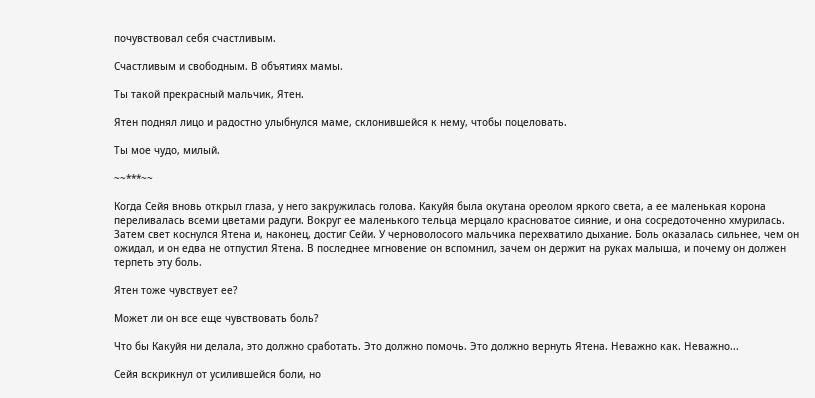почувствовал себя счастливым.

Счастливым и свободным. В объятиях мамы.

Ты такой прекрасный мальчик, Ятен.

Ятен поднял лицо и радостно улыбнулся маме, склонившейся к нему, чтобы поцеловать.

Ты мое чудо, милый.

~~***~~

Когда Сейя вновь открыл глаза, у него закружилась голова. Какуйя была окутана ореолом яркого света, а ее маленькая корона переливалась всеми цветами радуги. Вокруг ее маленького тельца мерцало красноватое сияние, и она сосредоточенно хмурилась. Затем свет коснулся Ятена и, наконец, достиг Сейи. У черноволосого мальчика перехватило дыхание. Боль оказалась сильнее, чем он ожидал, и он едва не отпустил Ятена. В последнее мгновение он вспомнил, зачем он держит на руках малыша, и почему он должен терпеть эту боль.

Ятен тоже чувствует ее?

Может ли он все еще чувствовать боль?

Что бы Какуйя ни делала, это должно сработать. Это должно помочь. Это должно вернуть Ятена. Неважно как. Неважно...

Сейя вскрикнул от усилившейся боли, но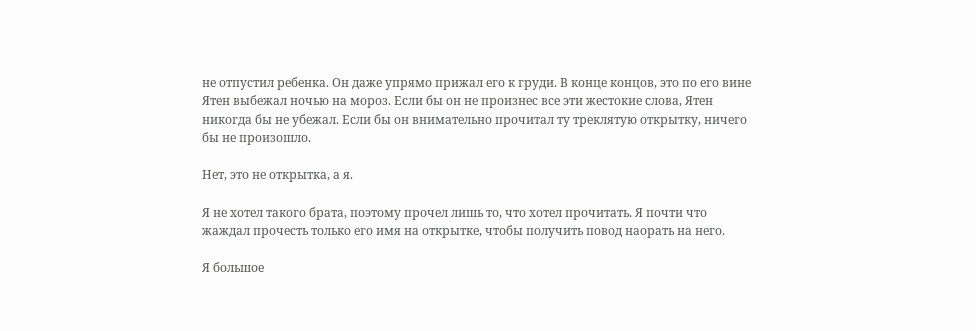не отпустил ребенка. Он даже упрямо прижал его к груди. В конце концов, это по его вине Ятен выбежал ночью на мороз. Если бы он не произнес все эти жестокие слова, Ятен никогда бы не убежал. Если бы он внимательно прочитал ту треклятую открытку, ничего бы не произошло.

Нет, это не открытка, а я.

Я не хотел такого брата, поэтому прочел лишь то, что хотел прочитать. Я почти что жаждал прочесть только его имя на открытке, чтобы получить повод наорать на него.

Я большое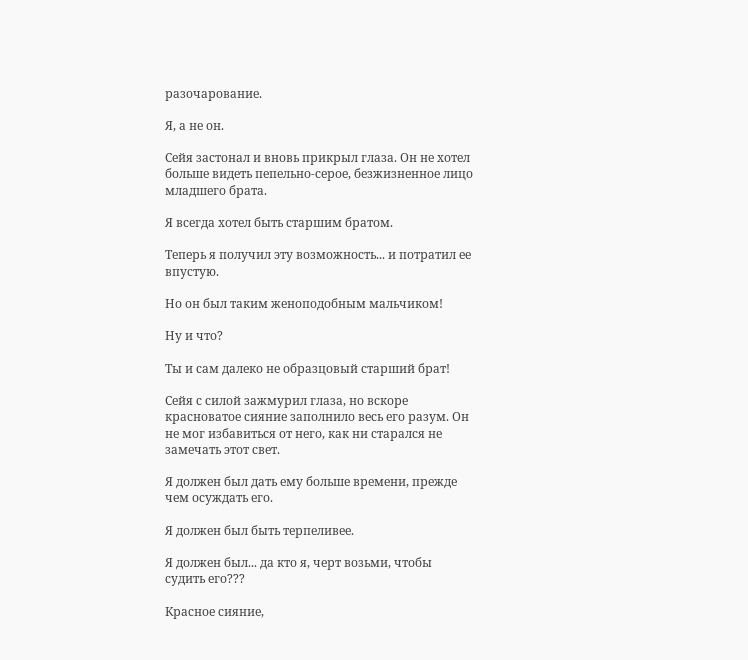разочарование.

Я, а не он.

Сейя застонал и вновь прикрыл глаза. Он не хотел больше видеть пепельно-серое, безжизненное лицо младшего брата.

Я всегда хотел быть старшим братом.

Теперь я получил эту возможность... и потратил ее впустую.

Но он был таким женоподобным мальчиком!

Ну и что?

Ты и сам далеко не образцовый старший брат!

Сейя с силой зажмурил глаза, но вскоре красноватое сияние заполнило весь его разум. Он не мог избавиться от него, как ни старался не замечать этот свет.

Я должен был дать ему больше времени, прежде чем осуждать его.

Я должен был быть терпеливее.

Я должен был... да кто я, черт возьми, чтобы судить его???

Красное сияние,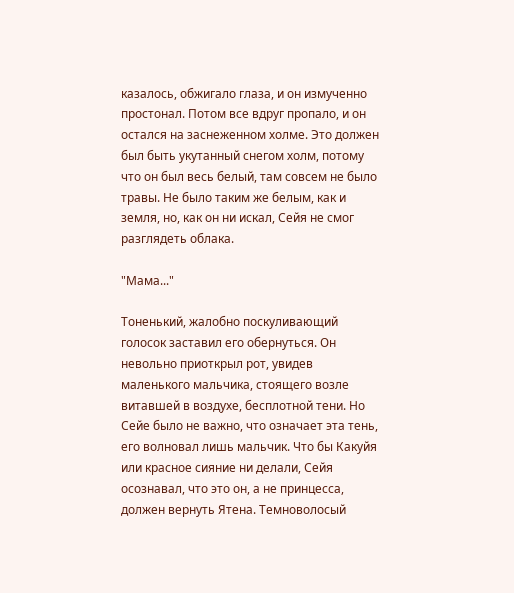казалось, обжигало глаза, и он измученно простонал. Потом все вдруг пропало, и он остался на заснеженном холме. Это должен был быть укутанный снегом холм, потому что он был весь белый, там совсем не было травы. Не было таким же белым, как и земля, но, как он ни искал, Сейя не смог разглядеть облака.

"Мама..."

Тоненький, жалобно поскуливающий голосок заставил его обернуться. Он невольно приоткрыл рот, увидев маленького мальчика, стоящего возле витавшей в воздухе, бесплотной тени. Но Сейе было не важно, что означает эта тень, его волновал лишь мальчик. Что бы Какуйя или красное сияние ни делали, Сейя осознавал, что это он, а не принцесса, должен вернуть Ятена. Темноволосый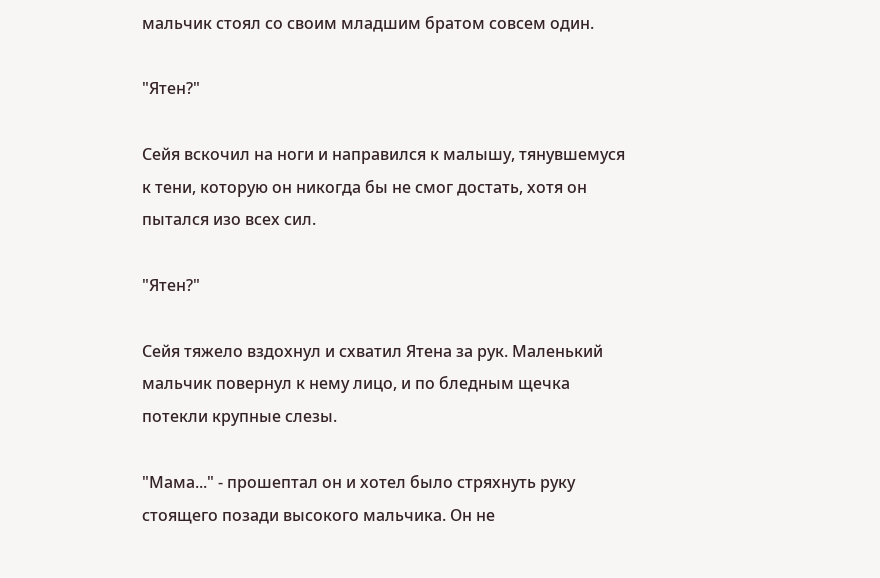мальчик стоял со своим младшим братом совсем один.

"Ятен?"

Сейя вскочил на ноги и направился к малышу, тянувшемуся к тени, которую он никогда бы не смог достать, хотя он пытался изо всех сил.

"Ятен?"

Сейя тяжело вздохнул и схватил Ятена за рук. Маленький мальчик повернул к нему лицо, и по бледным щечка потекли крупные слезы.

"Мама..." - прошептал он и хотел было стряхнуть руку стоящего позади высокого мальчика. Он не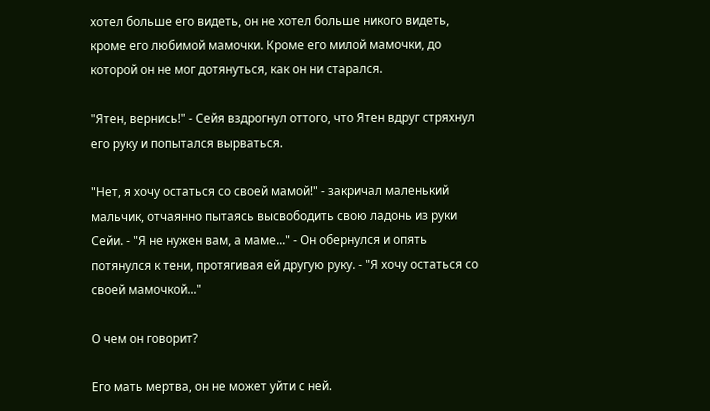хотел больше его видеть, он не хотел больше никого видеть, кроме его любимой мамочки. Кроме его милой мамочки, до которой он не мог дотянуться, как он ни старался.

"Ятен, вернись!" - Сейя вздрогнул оттого, что Ятен вдруг стряхнул его руку и попытался вырваться.

"Нет, я хочу остаться со своей мамой!" - закричал маленький мальчик, отчаянно пытаясь высвободить свою ладонь из руки Сейи. - "Я не нужен вам, а маме..." - Он обернулся и опять потянулся к тени, протягивая ей другую руку. - "Я хочу остаться со своей мамочкой..."

О чем он говорит?

Его мать мертва, он не может уйти с ней.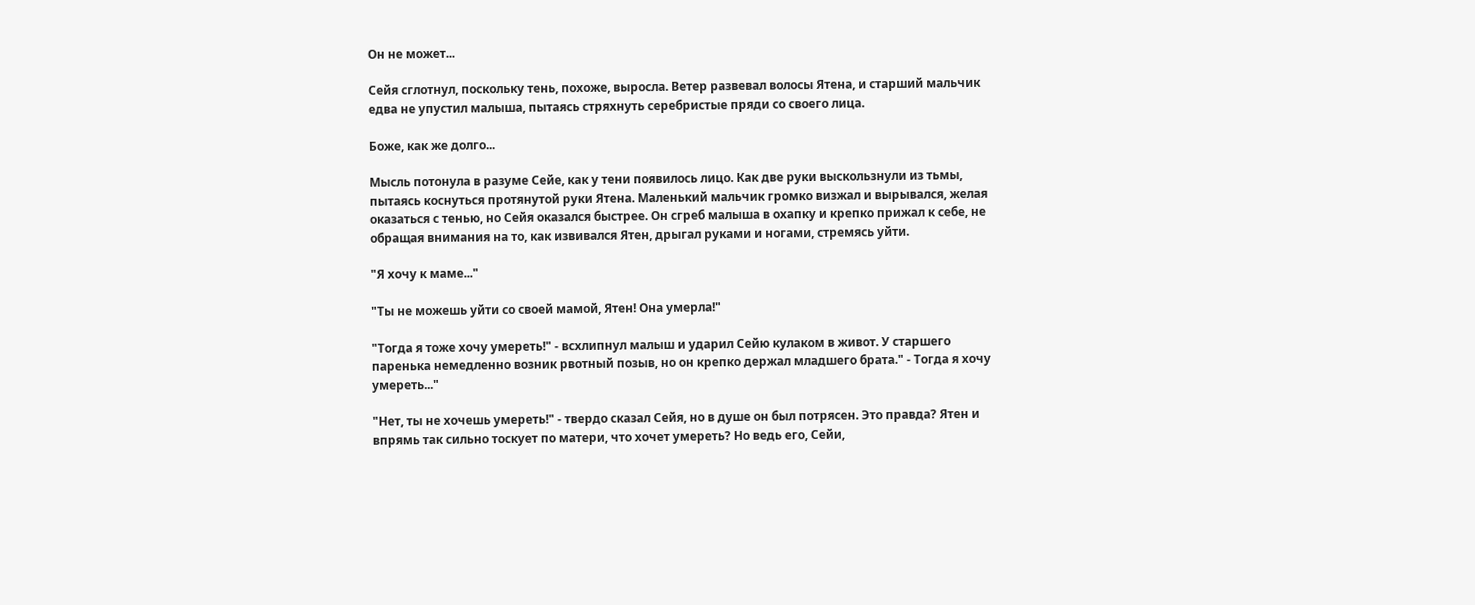Он не может...

Сейя сглотнул, поскольку тень, похоже, выросла. Ветер развевал волосы Ятена, и старший мальчик едва не упустил малыша, пытаясь стряхнуть серебристые пряди со своего лица.

Боже, как же долго...

Мысль потонула в разуме Сейе, как у тени появилось лицо. Как две руки выскользнули из тьмы, пытаясь коснуться протянутой руки Ятена. Маленький мальчик громко визжал и вырывался, желая оказаться с тенью, но Сейя оказался быстрее. Он сгреб малыша в охапку и крепко прижал к себе, не обращая внимания на то, как извивался Ятен, дрыгал руками и ногами, стремясь уйти.

"Я хочу к маме..."

"Ты не можешь уйти со своей мамой, Ятен! Она умерла!"

"Тогда я тоже хочу умереть!" - всхлипнул малыш и ударил Сейю кулаком в живот. У старшего паренька немедленно возник рвотный позыв, но он крепко держал младшего брата." - Тогда я хочу умереть..."

"Нет, ты не хочешь умереть!" - твердо сказал Сейя, но в душе он был потрясен. Это правда? Ятен и впрямь так сильно тоскует по матери, что хочет умереть? Но ведь его, Сейи,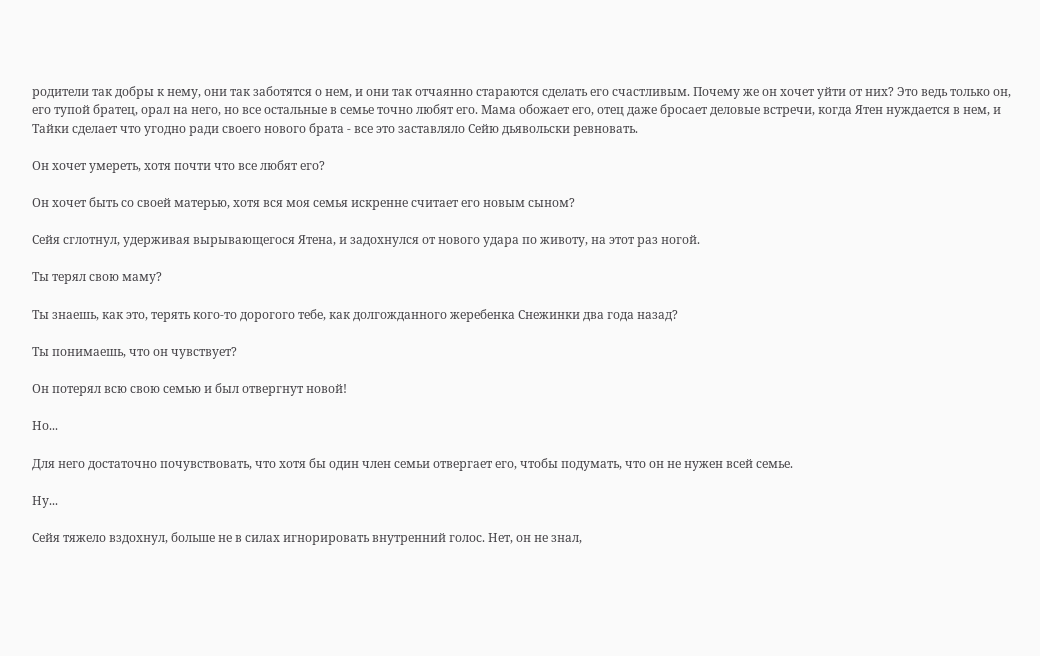родители так добры к нему, они так заботятся о нем, и они так отчаянно стараются сделать его счастливым. Почему же он хочет уйти от них? Это ведь только он, его тупой братец, орал на него, но все остальные в семье точно любят его. Мама обожает его, отец даже бросает деловые встречи, когда Ятен нуждается в нем, и Тайки сделает что угодно ради своего нового брата - все это заставляло Сейю дьявольски ревновать.

Он хочет умереть, хотя почти что все любят его?

Он хочет быть со своей матерью, хотя вся моя семья искренне считает его новым сыном?

Сейя сглотнул, удерживая вырывающегося Ятена, и задохнулся от нового удара по животу, на этот раз ногой.

Ты терял свою маму?

Ты знаешь, как это, терять кого-то дорогого тебе, как долгожданного жеребенка Снежинки два года назад?

Ты понимаешь, что он чувствует?

Он потерял всю свою семью и был отвергнут новой!

Но...

Для него достаточно почувствовать, что хотя бы один член семьи отвергает его, чтобы подумать, что он не нужен всей семье.

Ну...

Сейя тяжело вздохнул, больше не в силах игнорировать внутренний голос. Нет, он не знал,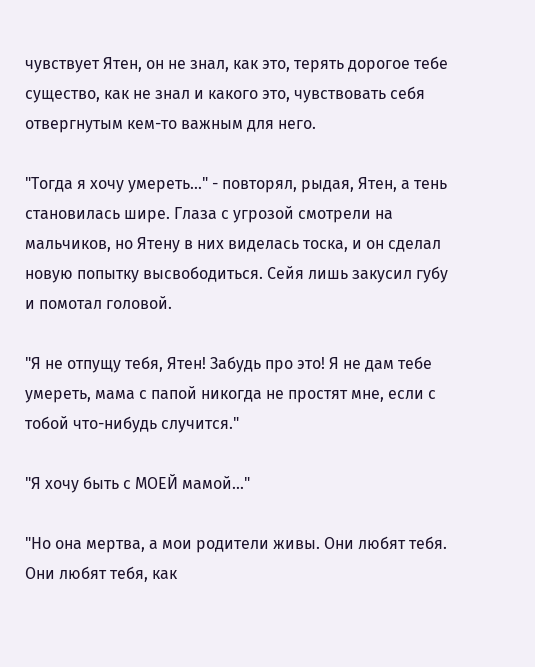чувствует Ятен, он не знал, как это, терять дорогое тебе существо, как не знал и какого это, чувствовать себя отвергнутым кем-то важным для него.

"Тогда я хочу умереть..." - повторял, рыдая, Ятен, а тень становилась шире. Глаза с угрозой смотрели на мальчиков, но Ятену в них виделась тоска, и он сделал новую попытку высвободиться. Сейя лишь закусил губу и помотал головой.

"Я не отпущу тебя, Ятен! Забудь про это! Я не дам тебе умереть, мама с папой никогда не простят мне, если с тобой что-нибудь случится."

"Я хочу быть с МОЕЙ мамой..."

"Но она мертва, а мои родители живы. Они любят тебя. Они любят тебя, как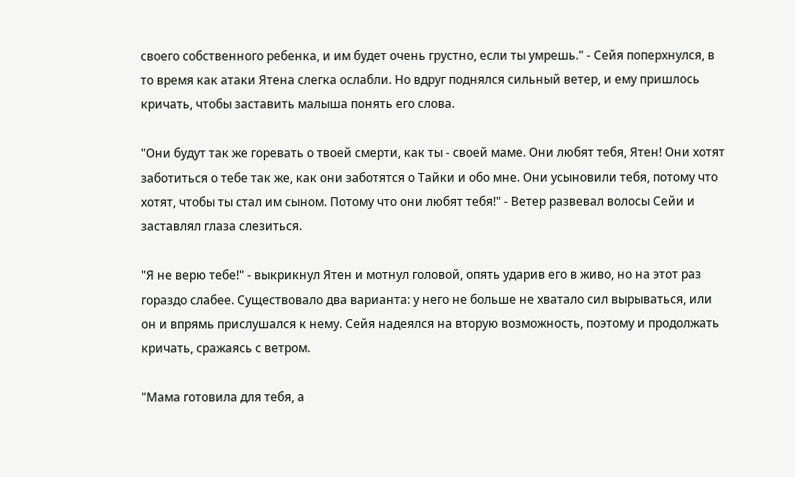своего собственного ребенка, и им будет очень грустно, если ты умрешь." - Сейя поперхнулся, в то время как атаки Ятена слегка ослабли. Но вдруг поднялся сильный ветер, и ему пришлось кричать, чтобы заставить малыша понять его слова.

"Они будут так же горевать о твоей смерти, как ты - своей маме. Они любят тебя, Ятен! Они хотят заботиться о тебе так же, как они заботятся о Тайки и обо мне. Они усыновили тебя, потому что хотят, чтобы ты стал им сыном. Потому что они любят тебя!" - Ветер развевал волосы Сейи и заставлял глаза слезиться.

"Я не верю тебе!" - выкрикнул Ятен и мотнул головой, опять ударив его в живо, но на этот раз гораздо слабее. Существовало два варианта: у него не больше не хватало сил вырываться, или он и впрямь прислушался к нему. Сейя надеялся на вторую возможность, поэтому и продолжать кричать, сражаясь с ветром.

"Мама готовила для тебя, а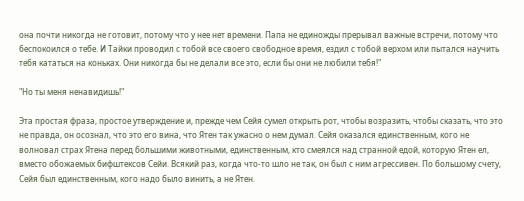она почти никогда не готовит, потому что у нее нет времени. Папа не единожды прерывал важные встречи, потому что беспокоился о тебе. И Тайки проводил с тобой все своего свободное время, ездил с тобой верхом или пытался научить тебя кататься на коньках. Они никогда бы не делали все это, если бы они не любили тебя!"

"Но ты меня ненавидишь!"

Эта простая фраза, простое утверждение и, прежде чем Сейя сумел открыть рот, чтобы возразить, чтобы сказать, что это не правда, он осознал, что это его вина, что Ятен так ужасно о нем думал. Сейя оказался единственным, кого не волновал страх Ятена перед большими животными, единственным, кто смеялся над странной едой, которую Ятен ел, вместо обожаемых бифштексов Сейи. Всякий раз, когда что-то шло не так, он был с ним агрессивен. По большому счету, Сейя был единственным, кого надо было винить, а не Ятен.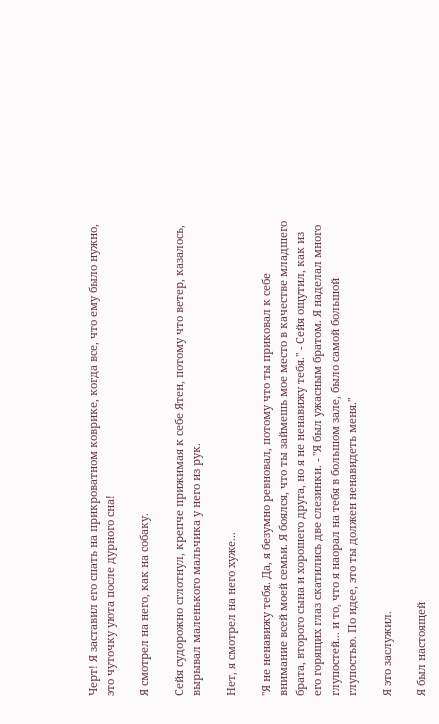Черт! Я заставил его спать на прикроватном коврике, когда все, что ему было нужно, это чуточку уюта после дурного сна!

Я смотрел на него, как на собаку.

Сейя судорожно сглотнул, крепче прижимая к себе Ятен, потому что ветер, казалось, вырывал маленького мальчика у него из рук.

Нет, я смотрел на него хуже...

"Я не ненавижу тебя. Да, я безумно ревновал, потому что ты приковал к себе внимание всей моей семьи. Я боялся, что ты займешь мое место в качестве младшего брата, второго сына и хорошего друга, но я не ненавижу тебя." - Сейя ощутил, как из его горящих глаз скатились две слезинки. - "Я был ужасным братом. Я наделал много глупостей... и то, что я наорал на тебя в большом зале, было самой большой глупостью. По идее, это ты должен ненавидеть меня."

Я это заслужил.

Я был настоящей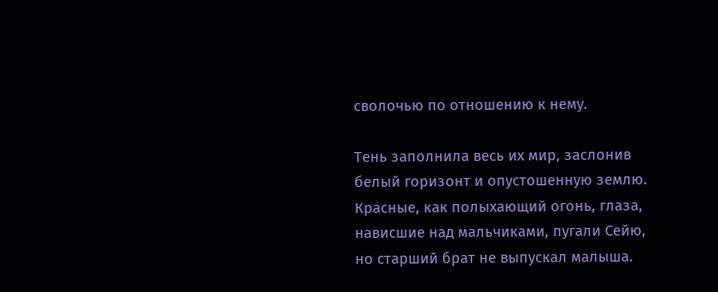сволочью по отношению к нему.

Тень заполнила весь их мир, заслонив белый горизонт и опустошенную землю. Красные, как полыхающий огонь, глаза, нависшие над мальчиками, пугали Сейю, но старший брат не выпускал малыша.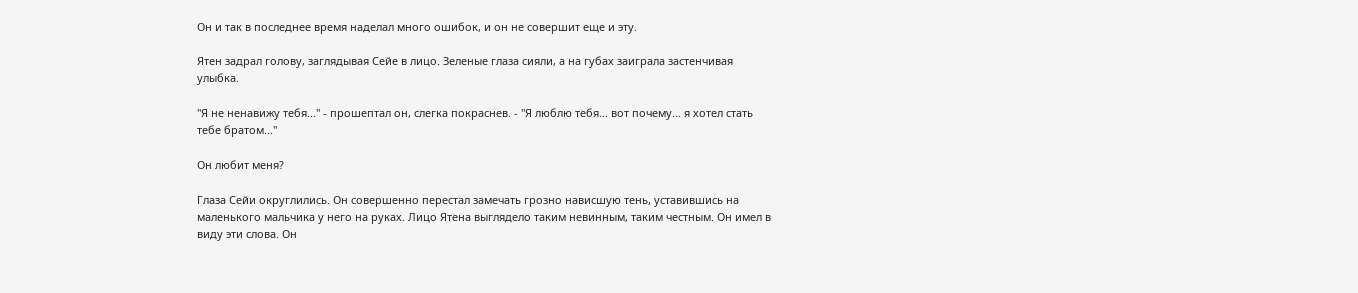Он и так в последнее время наделал много ошибок, и он не совершит еще и эту.

Ятен задрал голову, заглядывая Сейе в лицо. Зеленые глаза сияли, а на губах заиграла застенчивая улыбка.

"Я не ненавижу тебя..." - прошептал он, слегка покраснев. - "Я люблю тебя... вот почему... я хотел стать тебе братом..."

Он любит меня?

Глаза Сейи округлились. Он совершенно перестал замечать грозно нависшую тень, уставившись на маленького мальчика у него на руках. Лицо Ятена выглядело таким невинным, таким честным. Он имел в виду эти слова. Он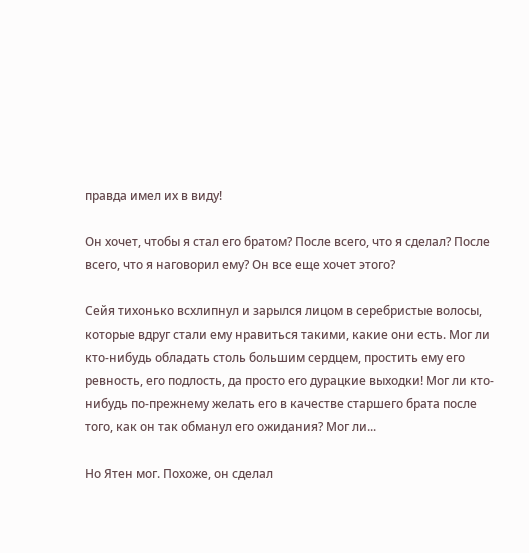правда имел их в виду!

Он хочет, чтобы я стал его братом? После всего, что я сделал? После всего, что я наговорил ему? Он все еще хочет этого?

Сейя тихонько всхлипнул и зарылся лицом в серебристые волосы, которые вдруг стали ему нравиться такими, какие они есть. Мог ли кто-нибудь обладать столь большим сердцем, простить ему его ревность, его подлость, да просто его дурацкие выходки! Мог ли кто-нибудь по-прежнему желать его в качестве старшего брата после того, как он так обманул его ожидания? Мог ли...

Но Ятен мог. Похоже, он сделал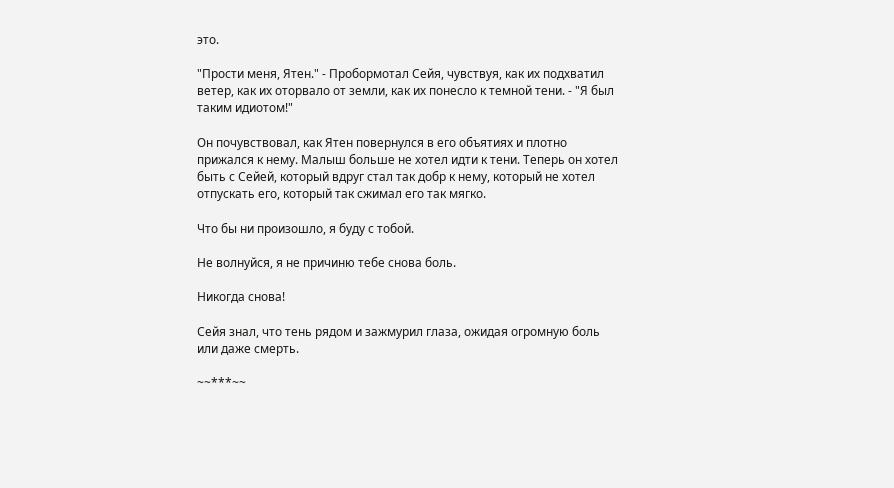это.

"Прости меня, Ятен." - Пробормотал Сейя, чувствуя, как их подхватил ветер, как их оторвало от земли, как их понесло к темной тени. - "Я был таким идиотом!"

Он почувствовал, как Ятен повернулся в его объятиях и плотно прижался к нему. Малыш больше не хотел идти к тени. Теперь он хотел быть с Сейей, который вдруг стал так добр к нему, который не хотел отпускать его, который так сжимал его так мягко.

Что бы ни произошло, я буду с тобой.

Не волнуйся, я не причиню тебе снова боль.

Никогда снова!

Сейя знал, что тень рядом и зажмурил глаза, ожидая огромную боль или даже смерть.

~~***~~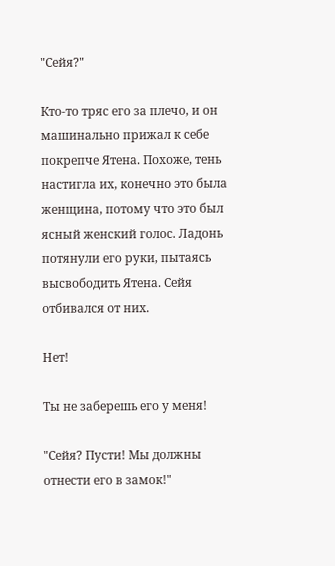"Сейя?"

Кто-то тряс его за плечо, и он машинально прижал к себе покрепче Ятена. Похоже, тень настигла их, конечно это была женщина, потому что это был ясный женский голос. Ладонь потянули его руки, пытаясь высвободить Ятена. Сейя отбивался от них.

Нет!

Ты не заберешь его у меня!

"Сейя? Пусти! Мы должны отнести его в замок!"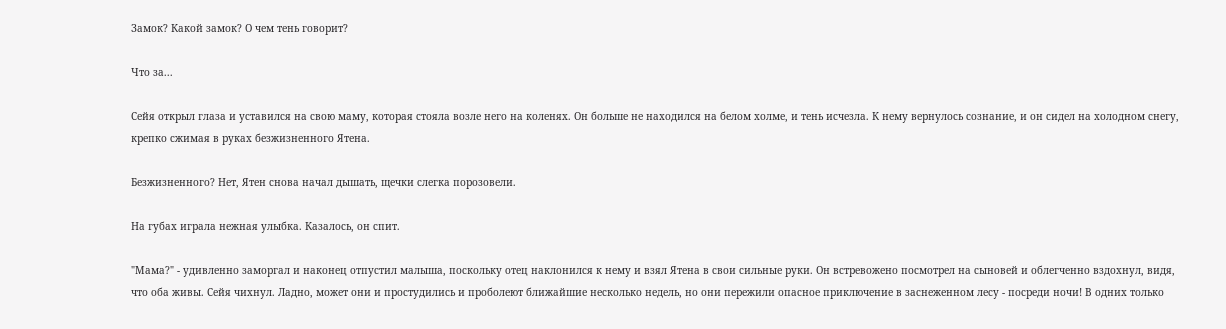Замок? Какой замок? О чем тень говорит?

Что за...

Сейя открыл глаза и уставился на свою маму, которая стояла возле него на коленях. Он больше не находился на белом холме, и тень исчезла. К нему вернулось сознание, и он сидел на холодном снегу, крепко сжимая в руках безжизненного Ятена.

Безжизненного? Нет, Ятен снова начал дышать, щечки слегка порозовели.

На губах играла нежная улыбка. Казалось, он спит.

"Мама?" - удивленно заморгал и наконец отпустил малыша, поскольку отец наклонился к нему и взял Ятена в свои сильные руки. Он встревожено посмотрел на сыновей и облегченно вздохнул, видя, что оба живы. Сейя чихнул. Ладно, может они и простудились и проболеют ближайшие несколько недель, но они пережили опасное приключение в заснеженном лесу - посреди ночи! В одних только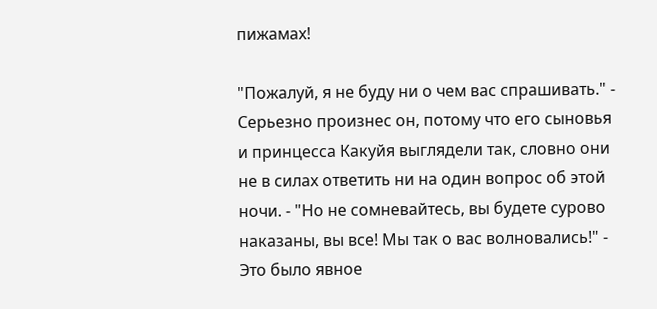пижамах!

"Пожалуй, я не буду ни о чем вас спрашивать." - Серьезно произнес он, потому что его сыновья и принцесса Какуйя выглядели так, словно они не в силах ответить ни на один вопрос об этой ночи. - "Но не сомневайтесь, вы будете сурово наказаны, вы все! Мы так о вас волновались!" - Это было явное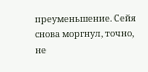преуменьшение. Сейя снова моргнул, точно, не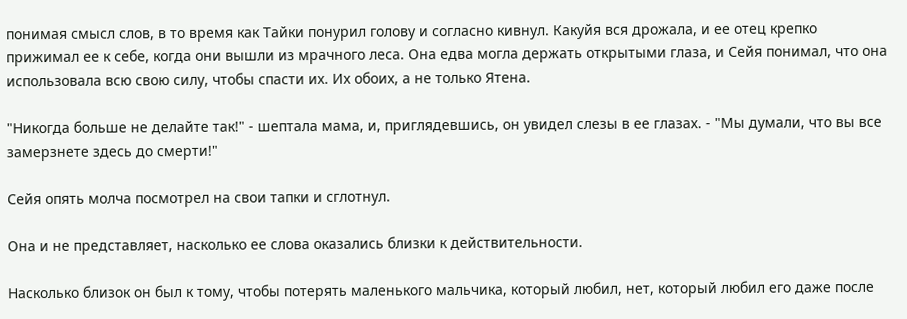понимая смысл слов, в то время как Тайки понурил голову и согласно кивнул. Какуйя вся дрожала, и ее отец крепко прижимал ее к себе, когда они вышли из мрачного леса. Она едва могла держать открытыми глаза, и Сейя понимал, что она использовала всю свою силу, чтобы спасти их. Их обоих, а не только Ятена.

"Никогда больше не делайте так!" - шептала мама, и, приглядевшись, он увидел слезы в ее глазах. - "Мы думали, что вы все замерзнете здесь до смерти!"

Сейя опять молча посмотрел на свои тапки и сглотнул.

Она и не представляет, насколько ее слова оказались близки к действительности.

Насколько близок он был к тому, чтобы потерять маленького мальчика, который любил, нет, который любил его даже после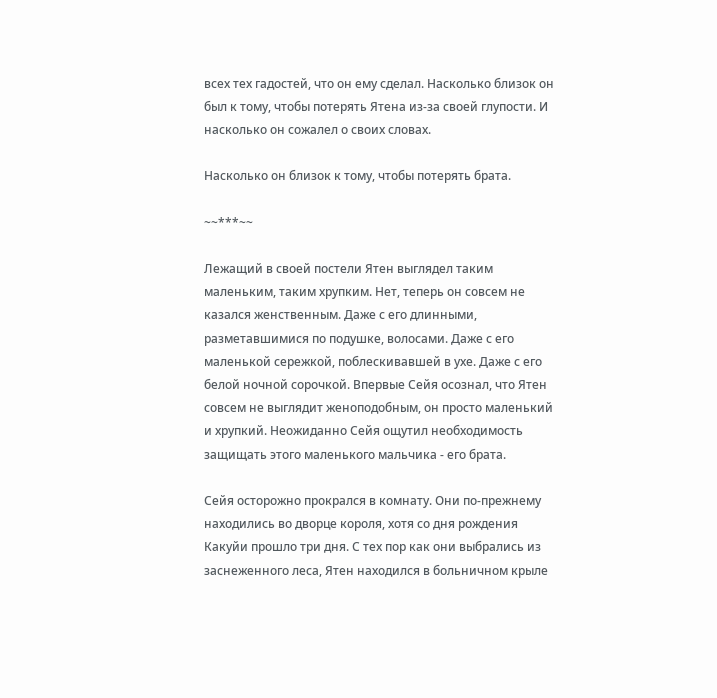всех тех гадостей, что он ему сделал. Насколько близок он был к тому, чтобы потерять Ятена из-за своей глупости. И насколько он сожалел о своих словах.

Насколько он близок к тому, чтобы потерять брата.

~~***~~

Лежащий в своей постели Ятен выглядел таким маленьким, таким хрупким. Нет, теперь он совсем не казался женственным. Даже с его длинными, разметавшимися по подушке, волосами. Даже с его маленькой сережкой, поблескивавшей в ухе. Даже с его белой ночной сорочкой. Впервые Сейя осознал, что Ятен совсем не выглядит женоподобным, он просто маленький и хрупкий. Неожиданно Сейя ощутил необходимость защищать этого маленького мальчика - его брата.

Сейя осторожно прокрался в комнату. Они по-прежнему находились во дворце короля, хотя со дня рождения Какуйи прошло три дня. С тех пор как они выбрались из заснеженного леса, Ятен находился в больничном крыле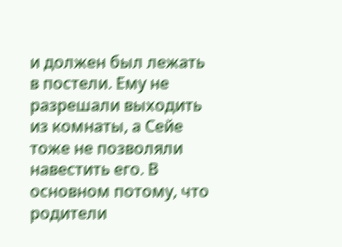и должен был лежать в постели. Ему не разрешали выходить из комнаты, а Сейе тоже не позволяли навестить его. В основном потому, что родители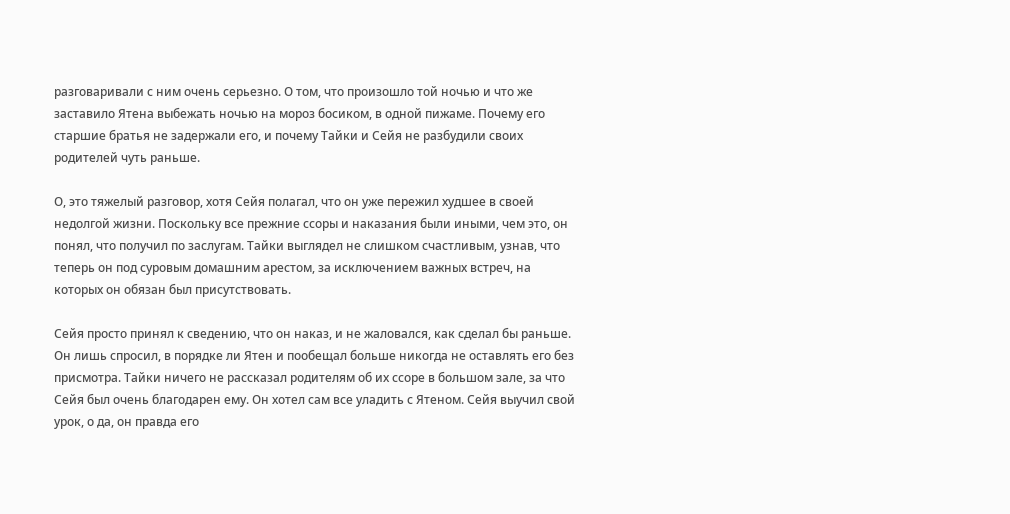разговаривали с ним очень серьезно. О том, что произошло той ночью и что же заставило Ятена выбежать ночью на мороз босиком, в одной пижаме. Почему его старшие братья не задержали его, и почему Тайки и Сейя не разбудили своих родителей чуть раньше.

О, это тяжелый разговор, хотя Сейя полагал, что он уже пережил худшее в своей недолгой жизни. Поскольку все прежние ссоры и наказания были иными, чем это, он понял, что получил по заслугам. Тайки выглядел не слишком счастливым, узнав, что теперь он под суровым домашним арестом, за исключением важных встреч, на которых он обязан был присутствовать.

Сейя просто принял к сведению, что он наказ, и не жаловался, как сделал бы раньше. Он лишь спросил, в порядке ли Ятен и пообещал больше никогда не оставлять его без присмотра. Тайки ничего не рассказал родителям об их ссоре в большом зале, за что Сейя был очень благодарен ему. Он хотел сам все уладить с Ятеном. Сейя выучил свой урок, о да, он правда его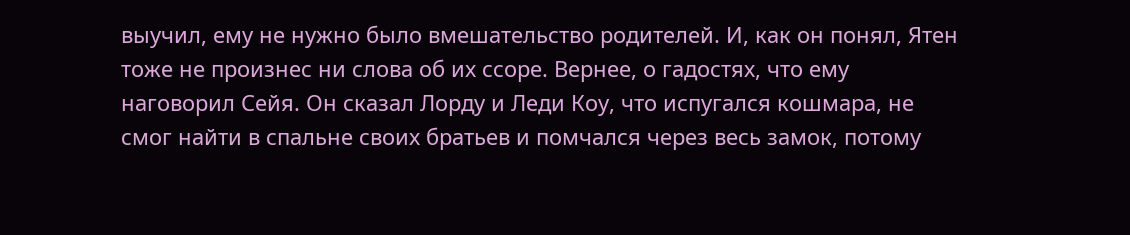выучил, ему не нужно было вмешательство родителей. И, как он понял, Ятен тоже не произнес ни слова об их ссоре. Вернее, о гадостях, что ему наговорил Сейя. Он сказал Лорду и Леди Коу, что испугался кошмара, не смог найти в спальне своих братьев и помчался через весь замок, потому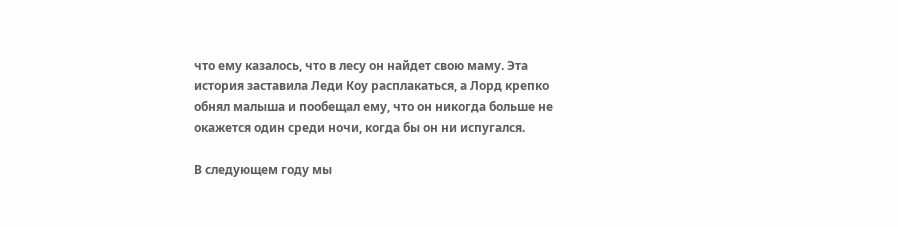что ему казалось, что в лесу он найдет свою маму. Эта история заставила Леди Коу расплакаться, а Лорд крепко обнял малыша и пообещал ему, что он никогда больше не окажется один среди ночи, когда бы он ни испугался.

В следующем году мы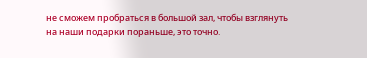не сможем пробраться в большой зал, чтобы взглянуть на наши подарки пораньше, это точно.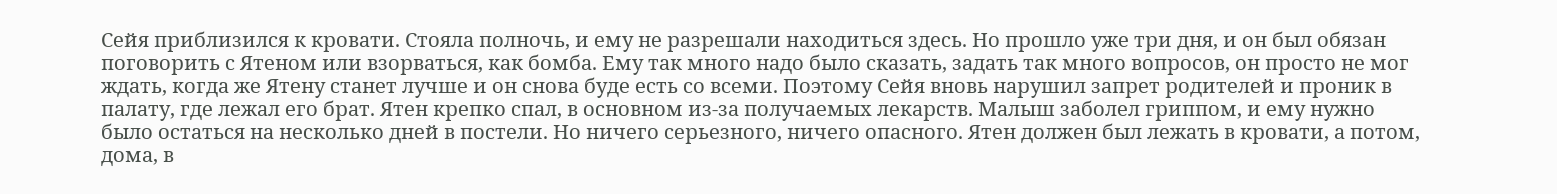Сейя приблизился к кровати. Стояла полночь, и ему не разрешали находиться здесь. Но прошло уже три дня, и он был обязан поговорить с Ятеном или взорваться, как бомба. Ему так много надо было сказать, задать так много вопросов, он просто не мог ждать, когда же Ятену станет лучше и он снова буде есть со всеми. Поэтому Сейя вновь нарушил запрет родителей и проник в палату, где лежал его брат. Ятен крепко спал, в основном из-за получаемых лекарств. Малыш заболел гриппом, и ему нужно было остаться на несколько дней в постели. Но ничего серьезного, ничего опасного. Ятен должен был лежать в кровати, а потом, дома, в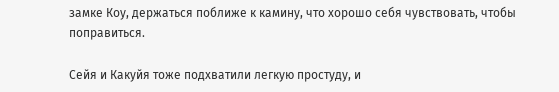замке Коу, держаться поближе к камину, что хорошо себя чувствовать, чтобы поправиться.

Сейя и Какуйя тоже подхватили легкую простуду, и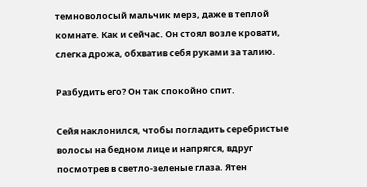темноволосый мальчик мерз, даже в теплой комнате. Как и сейчас. Он стоял возле кровати, слегка дрожа, обхватив себя руками за талию.

Разбудить его? Он так спокойно спит.

Сейя наклонился, чтобы погладить серебристые волосы на бедном лице и напрягся, вдруг посмотрев в светло-зеленые глаза. Ятен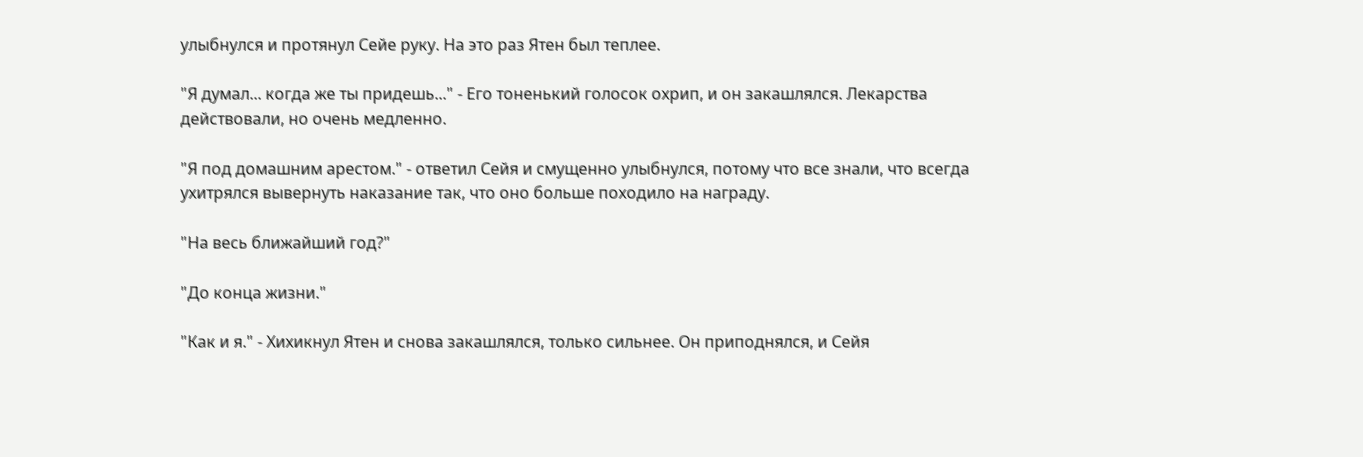улыбнулся и протянул Сейе руку. На это раз Ятен был теплее.

"Я думал... когда же ты придешь..." - Его тоненький голосок охрип, и он закашлялся. Лекарства действовали, но очень медленно.

"Я под домашним арестом." - ответил Сейя и смущенно улыбнулся, потому что все знали, что всегда ухитрялся вывернуть наказание так, что оно больше походило на награду.

"На весь ближайший год?"

"До конца жизни."

"Как и я." - Хихикнул Ятен и снова закашлялся, только сильнее. Он приподнялся, и Сейя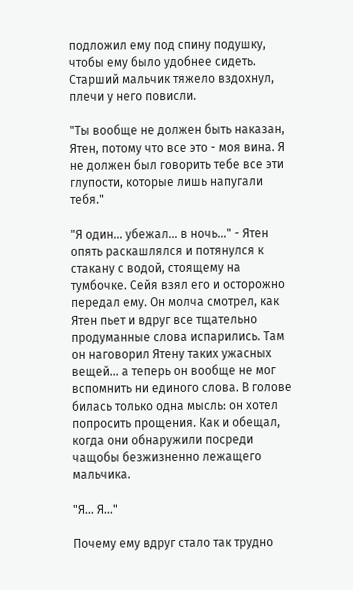подложил ему под спину подушку, чтобы ему было удобнее сидеть. Старший мальчик тяжело вздохнул, плечи у него повисли.

"Ты вообще не должен быть наказан, Ятен, потому что все это - моя вина. Я не должен был говорить тебе все эти глупости, которые лишь напугали тебя."

"Я один... убежал... в ночь..." - Ятен опять раскашлялся и потянулся к стакану с водой, стоящему на тумбочке. Сейя взял его и осторожно передал ему. Он молча смотрел, как Ятен пьет и вдруг все тщательно продуманные слова испарились. Там он наговорил Ятену таких ужасных вещей... а теперь он вообще не мог вспомнить ни единого слова. В голове билась только одна мысль: он хотел попросить прощения. Как и обещал, когда они обнаружили посреди чащобы безжизненно лежащего мальчика.

"Я... Я..."

Почему ему вдруг стало так трудно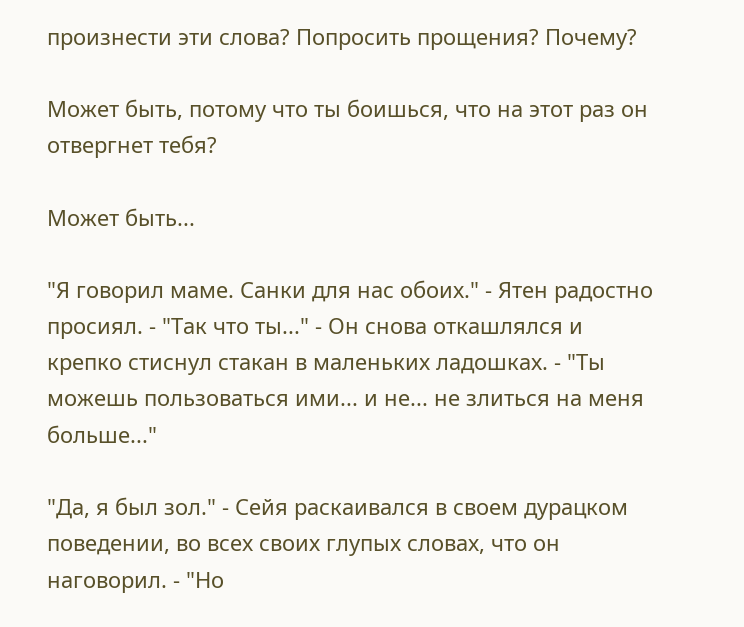произнести эти слова? Попросить прощения? Почему?

Может быть, потому что ты боишься, что на этот раз он отвергнет тебя?

Может быть...

"Я говорил маме. Санки для нас обоих." - Ятен радостно просиял. - "Так что ты..." - Он снова откашлялся и крепко стиснул стакан в маленьких ладошках. - "Ты можешь пользоваться ими... и не... не злиться на меня больше..."

"Да, я был зол." - Сейя раскаивался в своем дурацком поведении, во всех своих глупых словах, что он наговорил. - "Но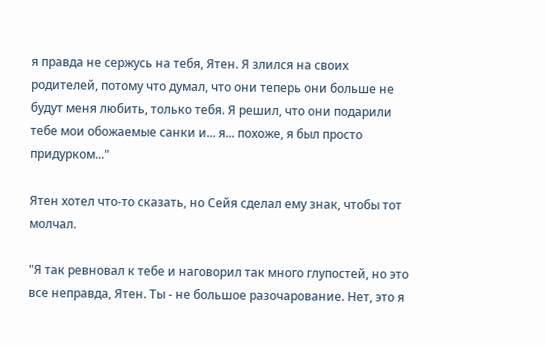я правда не сержусь на тебя, Ятен. Я злился на своих родителей, потому что думал, что они теперь они больше не будут меня любить, только тебя. Я решил, что они подарили тебе мои обожаемые санки и... я... похоже, я был просто придурком..."

Ятен хотел что-то сказать, но Сейя сделал ему знак, чтобы тот молчал.

"Я так ревновал к тебе и наговорил так много глупостей, но это все неправда, Ятен. Ты - не большое разочарование. Нет, это я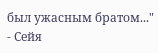был ужасным братом..." - Сейя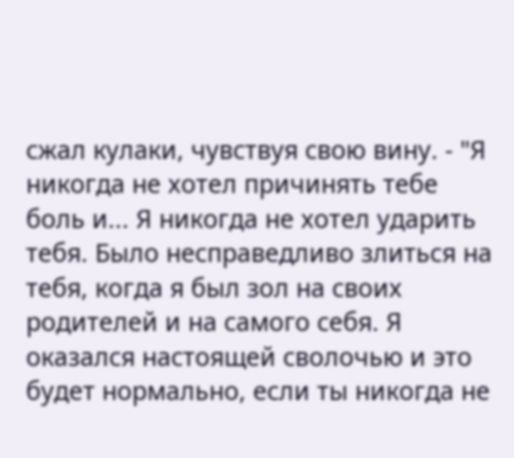сжал кулаки, чувствуя свою вину. - "Я никогда не хотел причинять тебе боль и... Я никогда не хотел ударить тебя. Было несправедливо злиться на тебя, когда я был зол на своих родителей и на самого себя. Я оказался настоящей сволочью и это будет нормально, если ты никогда не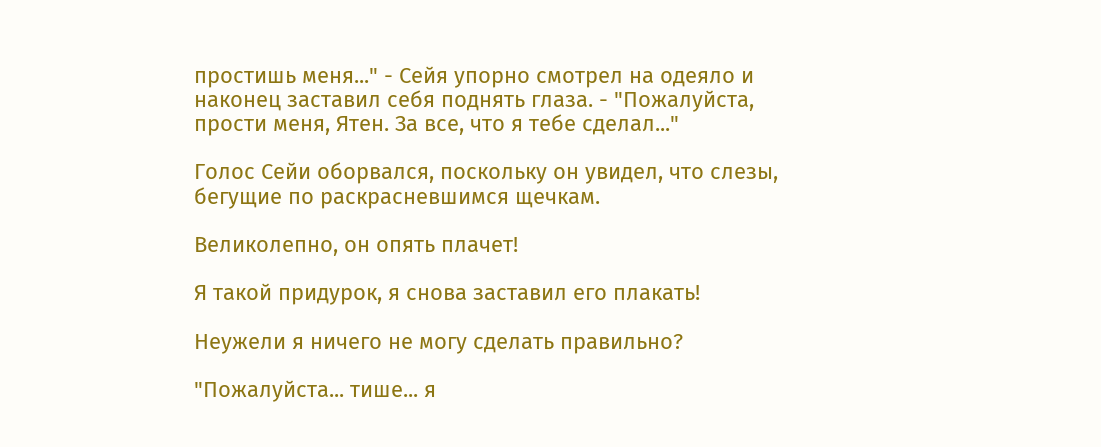простишь меня..." - Сейя упорно смотрел на одеяло и наконец заставил себя поднять глаза. - "Пожалуйста, прости меня, Ятен. За все, что я тебе сделал..."

Голос Сейи оборвался, поскольку он увидел, что слезы, бегущие по раскрасневшимся щечкам.

Великолепно, он опять плачет!

Я такой придурок, я снова заставил его плакать!

Неужели я ничего не могу сделать правильно?

"Пожалуйста... тише... я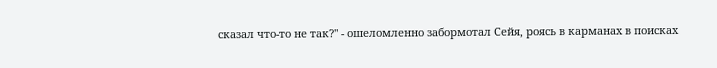сказал что-то не так?" - ошеломленно забормотал Сейя, роясь в карманах в поисках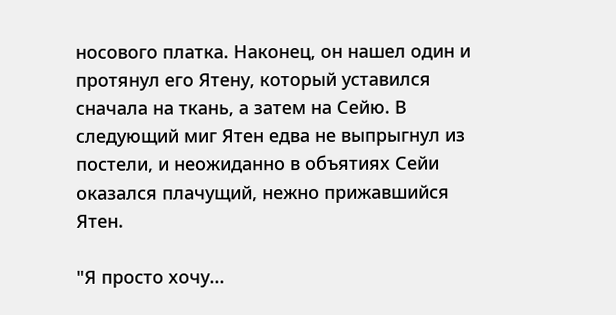носового платка. Наконец, он нашел один и протянул его Ятену, который уставился сначала на ткань, а затем на Сейю. В следующий миг Ятен едва не выпрыгнул из постели, и неожиданно в объятиях Сейи оказался плачущий, нежно прижавшийся Ятен.

"Я просто хочу...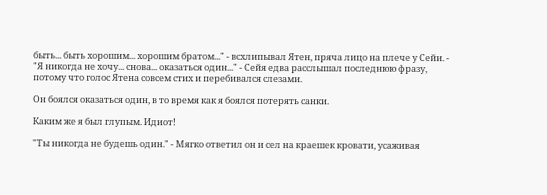быть... быть хорошим... хорошим братом..." - всхлипывал Ятен, пряча лицо на плече у Сейи. - "Я никогда не хочу... снова... оказаться один..." - Сейя едва расслышал последнюю фразу, потому что голос Ятена совсем стих и перебивался слезами.

Он боялся оказаться один, в то время как я боялся потерять санки.

Каким же я был глупым. Идиот!

"Ты никогда не будешь один." - Мягко ответил он и сел на краешек кровати, усаживая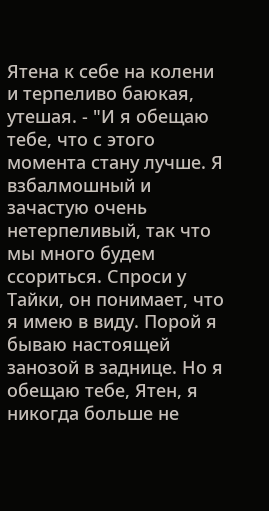Ятена к себе на колени и терпеливо баюкая, утешая. - "И я обещаю тебе, что с этого момента стану лучше. Я взбалмошный и зачастую очень нетерпеливый, так что мы много будем ссориться. Спроси у Тайки, он понимает, что я имею в виду. Порой я бываю настоящей занозой в заднице. Но я обещаю тебе, Ятен, я никогда больше не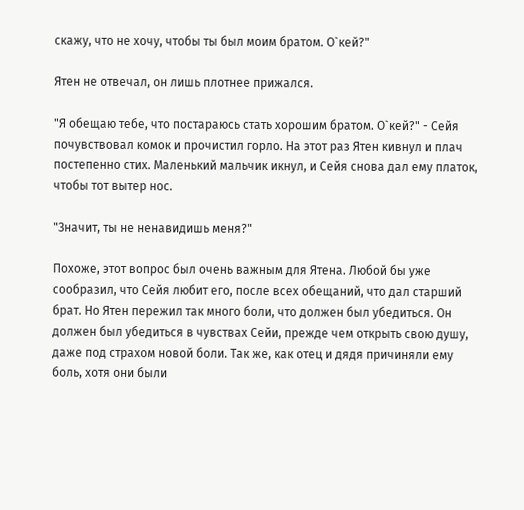скажу, что не хочу, чтобы ты был моим братом. О`кей?"

Ятен не отвечал, он лишь плотнее прижался.

"Я обещаю тебе, что постараюсь стать хорошим братом. О`кей?" - Сейя почувствовал комок и прочистил горло. На этот раз Ятен кивнул и плач постепенно стих. Маленький мальчик икнул, и Сейя снова дал ему платок, чтобы тот вытер нос.

"Значит, ты не ненавидишь меня?"

Похоже, этот вопрос был очень важным для Ятена. Любой бы уже сообразил, что Сейя любит его, после всех обещаний, что дал старший брат. Но Ятен пережил так много боли, что должен был убедиться. Он должен был убедиться в чувствах Сейи, прежде чем открыть свою душу, даже под страхом новой боли. Так же, как отец и дядя причиняли ему боль, хотя они были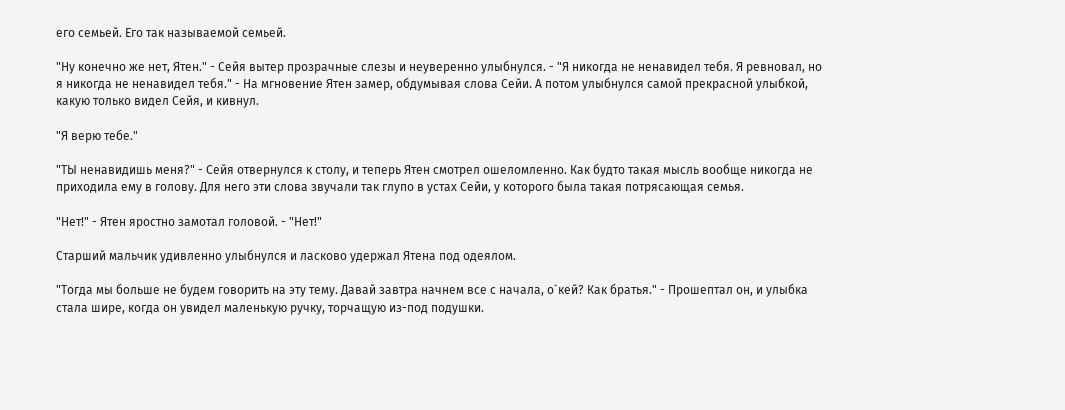его семьей. Его так называемой семьей.

"Ну конечно же нет, Ятен." - Сейя вытер прозрачные слезы и неуверенно улыбнулся. - "Я никогда не ненавидел тебя. Я ревновал, но я никогда не ненавидел тебя." - На мгновение Ятен замер, обдумывая слова Сейи. А потом улыбнулся самой прекрасной улыбкой, какую только видел Сейя, и кивнул.

"Я верю тебе."

"ТЫ ненавидишь меня?" - Сейя отвернулся к столу, и теперь Ятен смотрел ошеломленно. Как будто такая мысль вообще никогда не приходила ему в голову. Для него эти слова звучали так глупо в устах Сейи, у которого была такая потрясающая семья.

"Нет!" - Ятен яростно замотал головой. - "Нет!"

Старший мальчик удивленно улыбнулся и ласково удержал Ятена под одеялом.

"Тогда мы больше не будем говорить на эту тему. Давай завтра начнем все с начала, о`кей? Как братья." - Прошептал он, и улыбка стала шире, когда он увидел маленькую ручку, торчащую из-под подушки.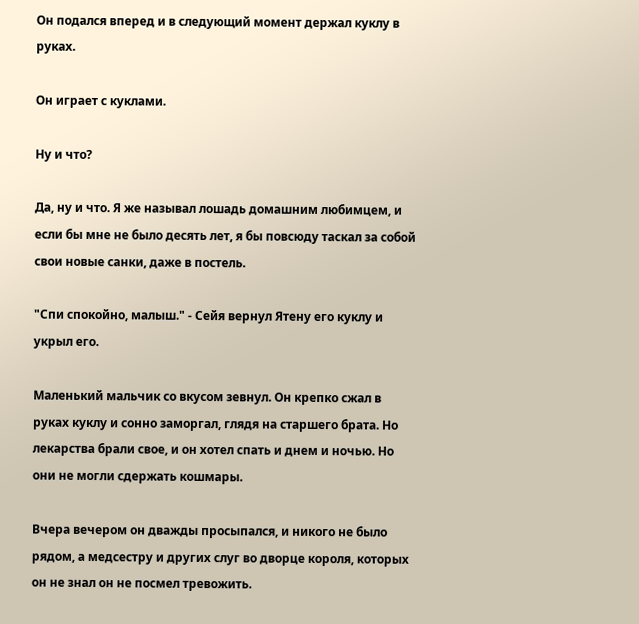Он подался вперед и в следующий момент держал куклу в руках.

Он играет с куклами.

Ну и что?

Да, ну и что. Я же называл лошадь домашним любимцем, и если бы мне не было десять лет, я бы повсюду таскал за собой свои новые санки, даже в постель.

"Спи спокойно, малыш." - Сейя вернул Ятену его куклу и укрыл его.

Маленький мальчик со вкусом зевнул. Он крепко сжал в руках куклу и сонно заморгал, глядя на старшего брата. Но лекарства брали свое, и он хотел спать и днем и ночью. Но они не могли сдержать кошмары.

Вчера вечером он дважды просыпался, и никого не было рядом, а медсестру и других слуг во дворце короля, которых он не знал он не посмел тревожить.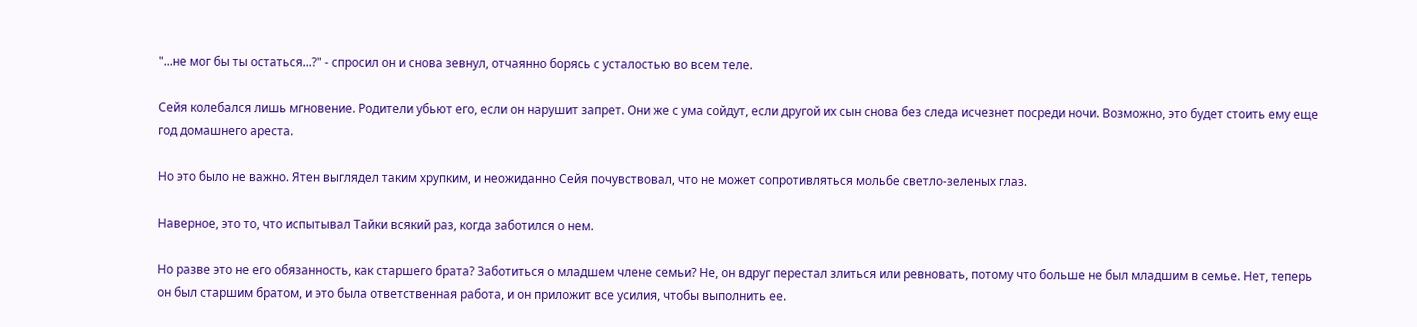"...не мог бы ты остаться...?" - спросил он и снова зевнул, отчаянно борясь с усталостью во всем теле.

Сейя колебался лишь мгновение. Родители убьют его, если он нарушит запрет. Они же с ума сойдут, если другой их сын снова без следа исчезнет посреди ночи. Возможно, это будет стоить ему еще год домашнего ареста.

Но это было не важно. Ятен выглядел таким хрупким, и неожиданно Сейя почувствовал, что не может сопротивляться мольбе светло-зеленых глаз.

Наверное, это то, что испытывал Тайки всякий раз, когда заботился о нем.

Но разве это не его обязанность, как старшего брата? Заботиться о младшем члене семьи? Не, он вдруг перестал злиться или ревновать, потому что больше не был младшим в семье. Нет, теперь он был старшим братом, и это была ответственная работа, и он приложит все усилия, чтобы выполнить ее.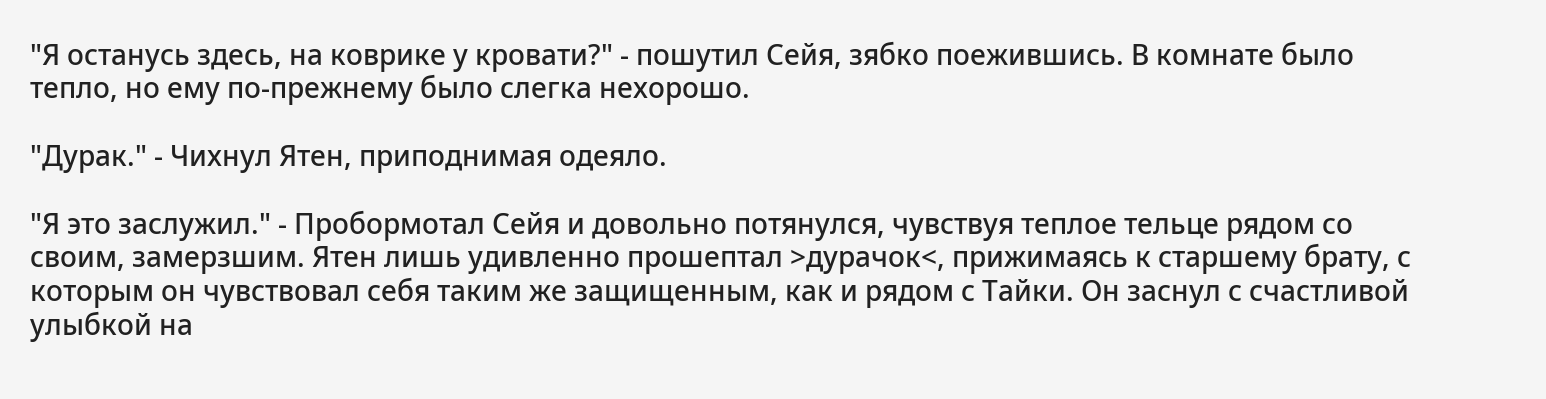"Я останусь здесь, на коврике у кровати?" - пошутил Сейя, зябко поежившись. В комнате было тепло, но ему по-прежнему было слегка нехорошо.

"Дурак." - Чихнул Ятен, приподнимая одеяло.

"Я это заслужил." - Пробормотал Сейя и довольно потянулся, чувствуя теплое тельце рядом со своим, замерзшим. Ятен лишь удивленно прошептал >дурачок<, прижимаясь к старшему брату, с которым он чувствовал себя таким же защищенным, как и рядом с Тайки. Он заснул с счастливой улыбкой на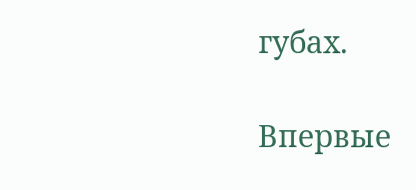губах.

Впервые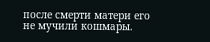после смерти матери его не мучили кошмары.